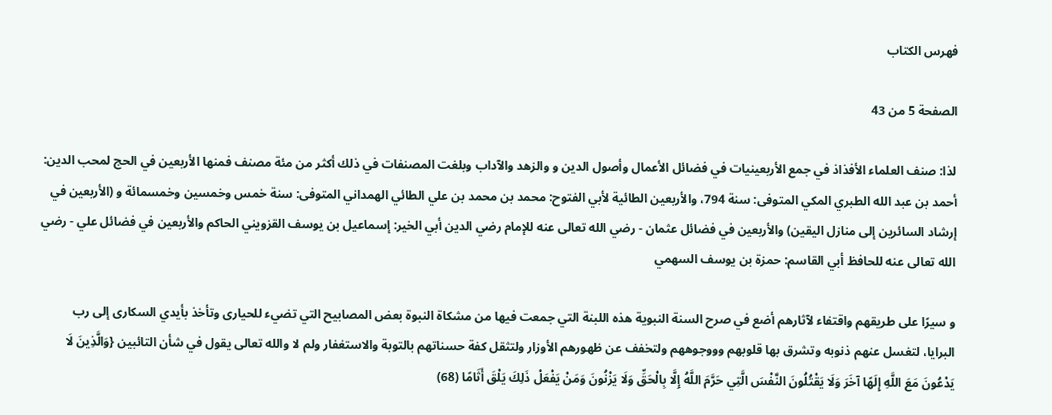فهرس الكتاب

الصفحة 5 من 43

لذا: صنف العلماء الأفذاذ في جمع الأربعينيات في فضائل الأعمال وأصول الدين و والزهد والآداب وبلغت المصنفات في ذلك أكثر من مئة مصنف فمنها الأربعين في الحج لمحب الدين: أحمد بن عبد الله الطبري المكي المتوفى: سنة 794، والأربعين الطائية لأبي الفتوح: محمد بن محمد بن علي الطائي الهمداني المتوفى: سنة خمس وخمسين وخمسمائة و (الأربعين في إرشاد السائرين إلى منازل اليقين) والأربعين في فضائل عثمان - رضي الله تعالى عنه للإمام رضي الدين أبي الخير: إسماعيل بن يوسف القزويني الحاكم والأربعين في فضائل علي - رضي الله تعالى عنه للحافظ أبي القاسم: حمزة بن يوسف السهمي

و سيرًا على طريقهم واقتفاء لآثارهم أضع في صرح السنة النبوية هذه اللبنة التي جمعت فيها من مشكاة النبوة بعض المصابيح التي تضيء للحيارى وتأخذ بأيدي السكارى إلى رب البرايا، لتغسل عنهم ذنوبه وتشرق بها قلوبهم وووجوههم ولتخفف عن ظهورهم الأوزار ولتثقل كفة حسناتهم بالتوبة والاستغفار ولم لا والله تعالى يقول في شأن التائبين {وَالَّذِينَ لَا يَدْعُونَ مَعَ اللَّهِ إِلَهًا آخَرَ وَلَا يَقْتُلُونَ النَّفْسَ الَّتِي حَرَّمَ اللَّهُ إِلَّا بِالْحَقِّ وَلَا يَزْنُونَ وَمَنْ يَفْعَلْ ذَلِكَ يَلْقَ أَثَامًا (68)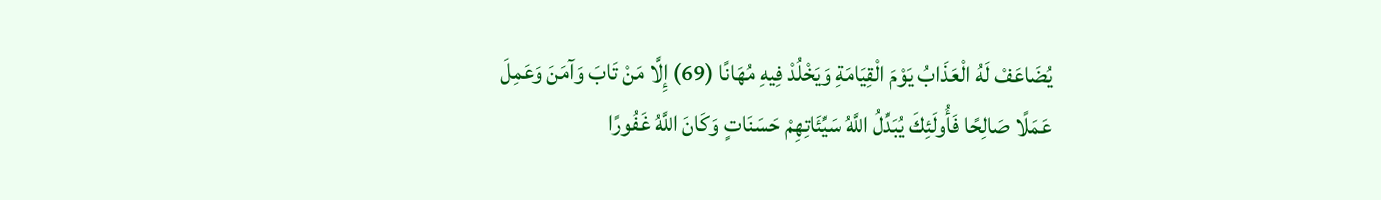يُضَاعَفْ لَهُ الْعَذَابُ يَوْمَ الْقِيَامَةِ وَيَخْلُدْ فِيهِ مُهَانًا (69) إِلَّا مَنْ تَابَ وَآمَنَ وَعَمِلَ عَمَلًا صَالِحًا فَأُولَئِكَ يُبَدِّلُ اللَّهُ سَيِّئَاتِهِمْ حَسَنَاتٍ وَكَانَ اللَّهُ غَفُورًا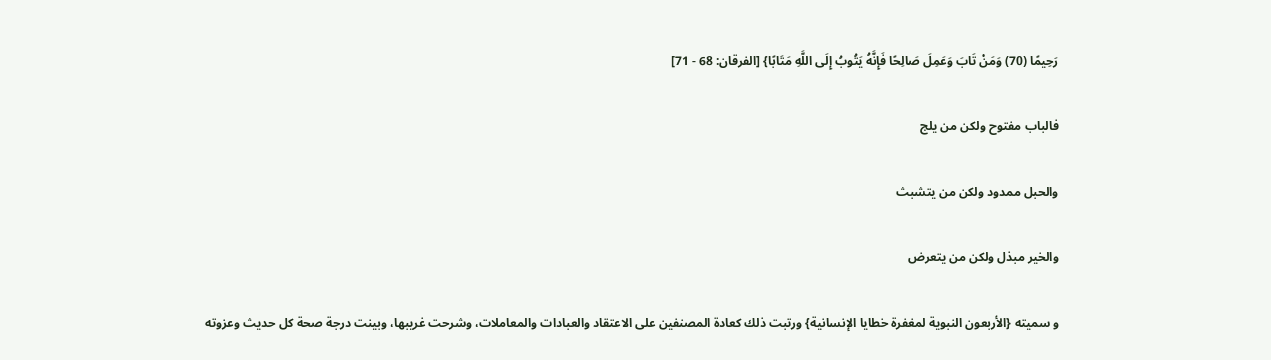رَحِيمًا (70) وَمَنْ تَابَ وَعَمِلَ صَالِحًا فَإِنَّهُ يَتُوبُ إِلَى اللَّهِ مَتَابًا} [الفرقان: 68 - 71]

فالباب مفتوح ولكن من يلج

والحبل ممدود ولكن من يتشبث

والخير مبذل ولكن من يتعرض

و سميته {الأربعون النبوية لمغفرة خطايا الإنسانية} ورتبت ذلك كعادة المصنفين على الاعتقاد والعبادات والمعاملات، وشرحت غريبها، وبينت درجة صحة كل حديث وعزوته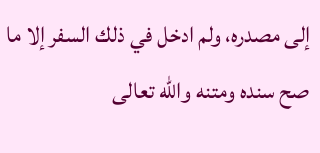إلى مصدره، ولم ادخل في ذلك السفر إلا ما صح سنده ومتنه والله تعالى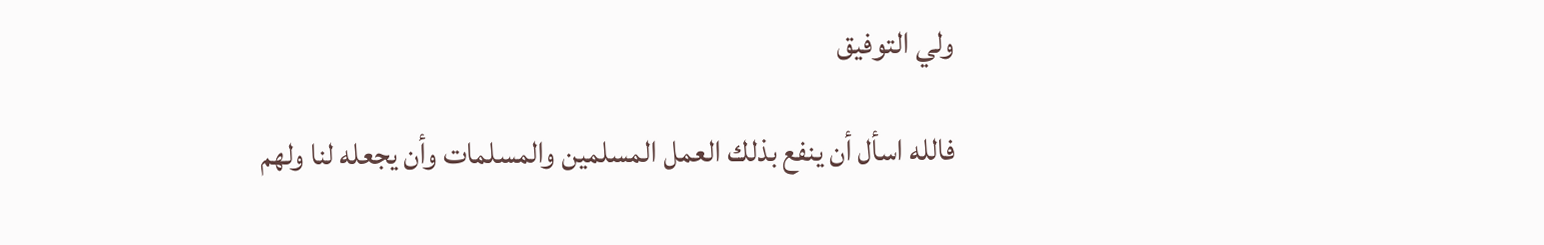ولي التوفيق

فالله اسأل أن ينفع بذلك العمل المسلمين والمسلمات وأن يجعله لنا ولهم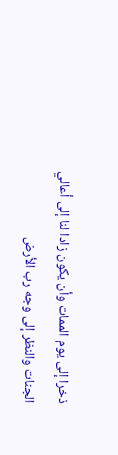ذخرا إلى يوم الممات وأن يكون زادا لنا إلى أعالي الجنات والنظر إلى وجه رب الأرض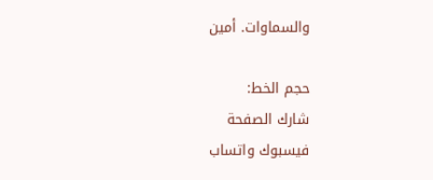والسماوات. أمين

حجم الخط:
شارك الصفحة
فيسبوك واتساب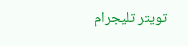تويتر تليجرام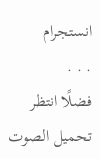انستجرام
. . .
فضلًا انتظر تحميل الصوت